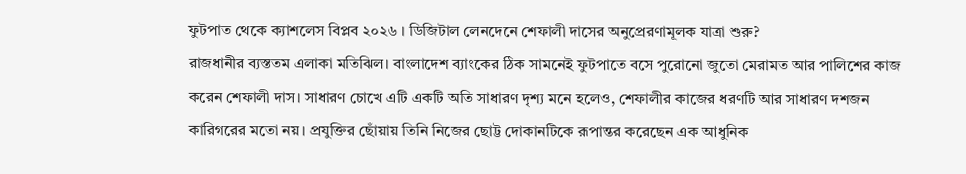ফুটপাত থেকে ক্যাশলেস বিপ্লব ২০২৬ । ডিজিটাল লেনদেনে শেফালী দাসের অনুপ্রেরণামূলক যাত্রা শুরু?
রাজধানীর ব্যস্ততম এলাকা মতিঝিল। বাংলাদেশ ব্যাংকের ঠিক সামনেই ফুটপাতে বসে পুরোনো জুতো মেরামত আর পালিশের কাজ করেন শেফালী দাস। সাধারণ চোখে এটি একটি অতি সাধারণ দৃশ্য মনে হলেও, শেফালীর কাজের ধরণটি আর সাধারণ দশজন কারিগরের মতো নয়। প্রযুক্তির ছোঁয়ায় তিনি নিজের ছোট্ট দোকানটিকে রূপান্তর করেছেন এক আধুনিক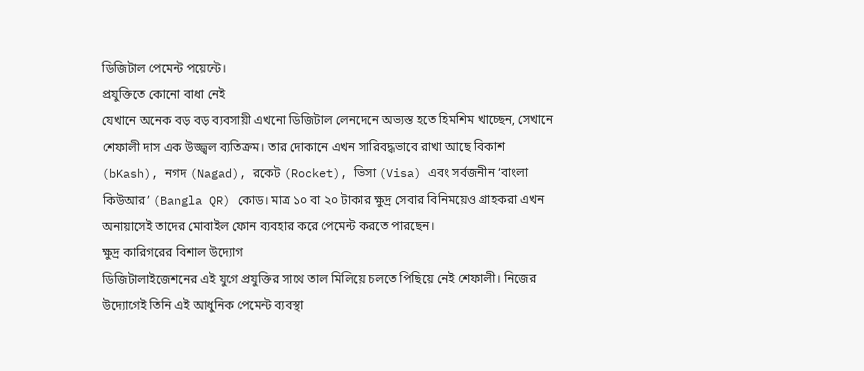ডিজিটাল পেমেন্ট পয়েন্টে।
প্রযুক্তিতে কোনো বাধা নেই
যেখানে অনেক বড় বড় ব্যবসায়ী এখনো ডিজিটাল লেনদেনে অভ্যস্ত হতে হিমশিম খাচ্ছেন, সেখানে শেফালী দাস এক উজ্জ্বল ব্যতিক্রম। তার দোকানে এখন সারিবদ্ধভাবে রাখা আছে বিকাশ (bKash), নগদ (Nagad), রকেট (Rocket), ভিসা (Visa) এবং সর্বজনীন ‘বাংলা কিউআর’ (Bangla QR) কোড। মাত্র ১০ বা ২০ টাকার ক্ষুদ্র সেবার বিনিময়েও গ্রাহকরা এখন অনায়াসেই তাদের মোবাইল ফোন ব্যবহার করে পেমেন্ট করতে পারছেন।
ক্ষুদ্র কারিগরের বিশাল উদ্যোগ
ডিজিটালাইজেশনের এই যুগে প্রযুক্তির সাথে তাল মিলিয়ে চলতে পিছিয়ে নেই শেফালী। নিজের উদ্যোগেই তিনি এই আধুনিক পেমেন্ট ব্যবস্থা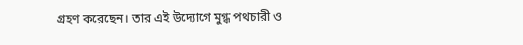গ্রহণ করেছেন। তার এই উদ্যোগে মুগ্ধ পথচারী ও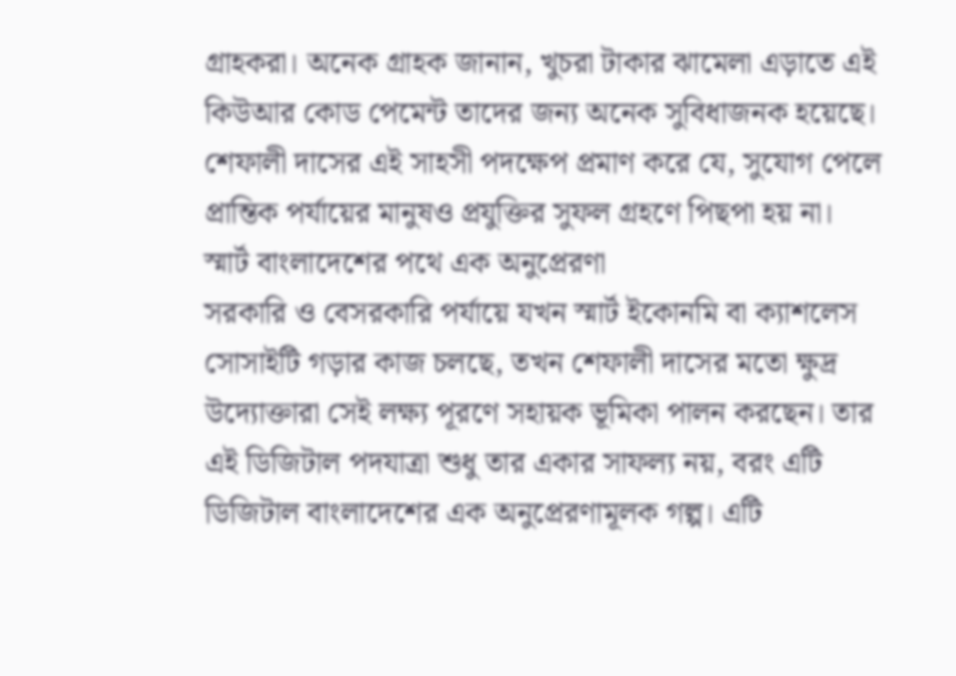গ্রাহকরা। অনেক গ্রাহক জানান, খুচরা টাকার ঝামেলা এড়াতে এই কিউআর কোড পেমেন্ট তাদের জন্য অনেক সুবিধাজনক হয়েছে। শেফালী দাসের এই সাহসী পদক্ষেপ প্রমাণ করে যে, সুযোগ পেলে প্রান্তিক পর্যায়ের মানুষও প্রযুক্তির সুফল গ্রহণে পিছপা হয় না।
স্মার্ট বাংলাদেশের পথে এক অনুপ্রেরণা
সরকারি ও বেসরকারি পর্যায়ে যখন স্মার্ট ইকোনমি বা ক্যাশলেস সোসাইটি গড়ার কাজ চলছে, তখন শেফালী দাসের মতো ক্ষুদ্র উদ্যোক্তারা সেই লক্ষ্য পূরণে সহায়ক ভূমিকা পালন করছেন। তার এই ডিজিটাল পদযাত্রা শুধু তার একার সাফল্য নয়, বরং এটি ডিজিটাল বাংলাদেশের এক অনুপ্রেরণামূলক গল্প। এটি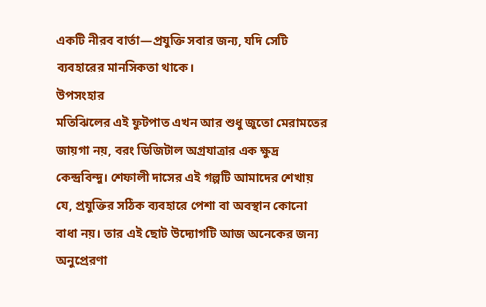একটি নীরব বার্তা—প্রযুক্তি সবার জন্য, যদি সেটি ব্যবহারের মানসিকতা থাকে।
উপসংহার
মতিঝিলের এই ফুটপাত এখন আর শুধু জুতো মেরামতের জায়গা নয়, বরং ডিজিটাল অগ্রযাত্রার এক ক্ষুদ্র কেন্দ্রবিন্দু। শেফালী দাসের এই গল্পটি আমাদের শেখায় যে, প্রযুক্তির সঠিক ব্যবহারে পেশা বা অবস্থান কোনো বাধা নয়। তার এই ছোট উদ্যোগটি আজ অনেকের জন্য অনুপ্রেরণা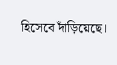হিসেবে দাঁড়িয়েছে।